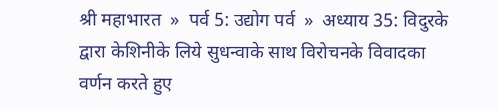श्री महाभारत  »  पर्व 5: उद्योग पर्व  »  अध्याय 35: विदुरके द्वारा केशिनीके लिये सुधन्वाके साथ विरोचनके विवादका वर्णन करते हुए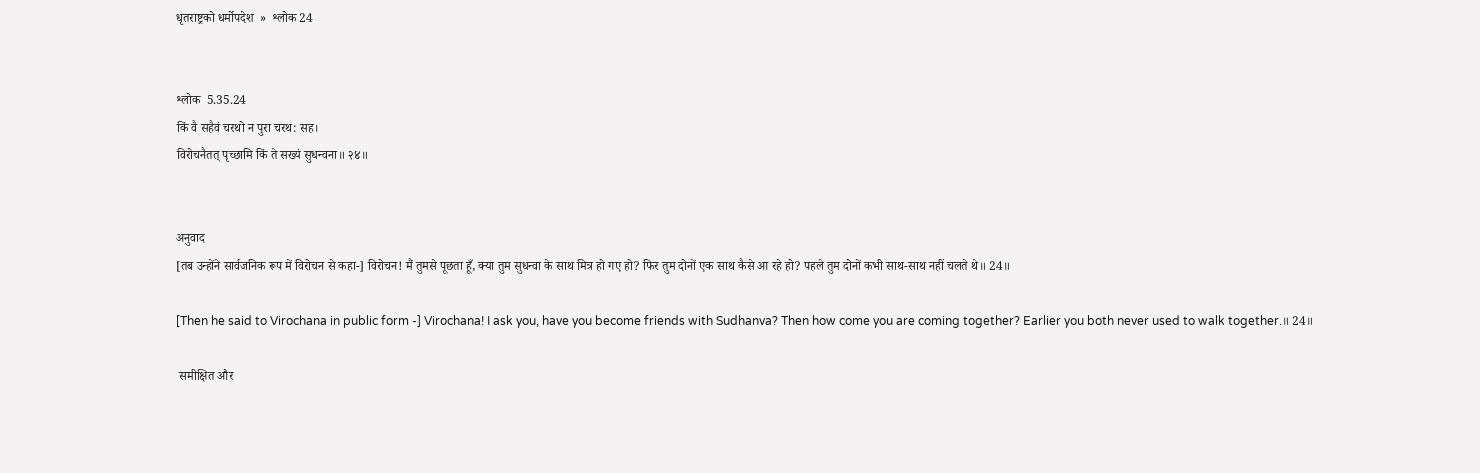धृतराष्ट्रको धर्मोपदेश  »  श्लोक 24


श्लोक  5.35.24
किं वै सहैवं चरथो न पुरा चरथ: सह।
विरोचनैतत् पृच्छामि किं ते सख्यं सुधन्वना॥ २४॥


अनुवाद
[तब उन्होंने सार्वजनिक रूप में विरोचन से कहा-] विरोचन! मैं तुमसे पूछता हूँ, क्या तुम सुधन्वा के साथ मित्र हो गए हो? फिर तुम दोनों एक साथ कैसे आ रहे हो? पहले तुम दोनों कभी साथ-साथ नहीं चलते थे॥ 24॥

[Then he said to Virochana in public form -] Virochana! I ask you, have you become friends with Sudhanva? Then how come you are coming together? Earlier you both never used to walk together.॥ 24॥

 समीक्षित और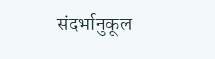संदर्भानुकूल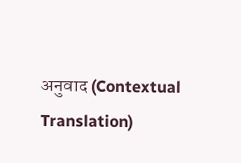अनुवाद (Contextual Translation)